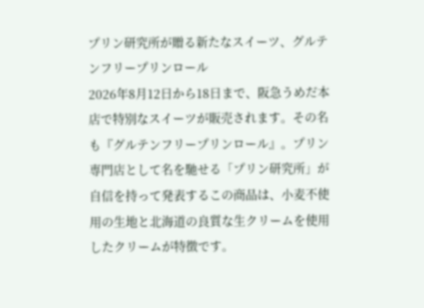プリン研究所が贈る新たなスイーツ、グルテンフリープリンロール
2026年8月12日から18日まで、阪急うめだ本店で特別なスイーツが販売されます。その名も『グルテンフリープリンロール』。プリン専門店として名を馳せる「プリン研究所」が自信を持って発表するこの商品は、小麦不使用の生地と北海道の良質な生クリームを使用したクリームが特徴です。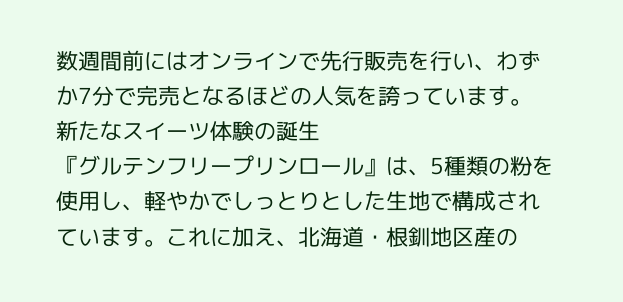数週間前にはオンラインで先行販売を行い、わずか7分で完売となるほどの人気を誇っています。
新たなスイーツ体験の誕生
『グルテンフリープリンロール』は、5種類の粉を使用し、軽やかでしっとりとした生地で構成されています。これに加え、北海道・根釧地区産の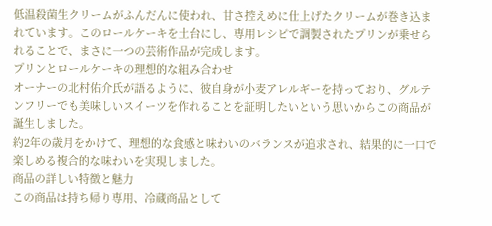低温殺菌生クリームがふんだんに使われ、甘さ控えめに仕上げたクリームが巻き込まれています。このロールケーキを土台にし、専用レシピで調製されたプリンが乗せられることで、まさに一つの芸術作品が完成します。
プリンとロールケーキの理想的な組み合わせ
オーナーの北村佑介氏が語るように、彼自身が小麦アレルギーを持っており、グルテンフリーでも美味しいスイーツを作れることを証明したいという思いからこの商品が誕生しました。
約2年の歳月をかけて、理想的な食感と味わいのバランスが追求され、結果的に一口で楽しめる複合的な味わいを実現しました。
商品の詳しい特徴と魅力
この商品は持ち帰り専用、冷蔵商品として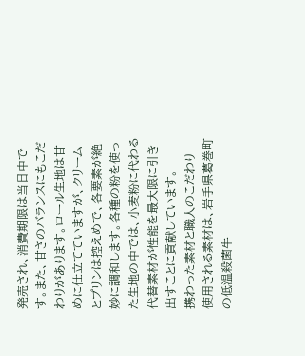発売され、消費期限は当日中です。また、甘さのバランスにもこだわりがあります。ロール生地は甘めに仕立てていますが、クリームとプリンは控えめで、各要素が絶妙に調和します。各種の粉を使った生地の中では、小麦粉に代わる代替素材が性能を最大限に引き出すことに貢献しています。
携わった素材と職人のこだわり
使用される素材は、岩手県葛巻町の低温殺菌牛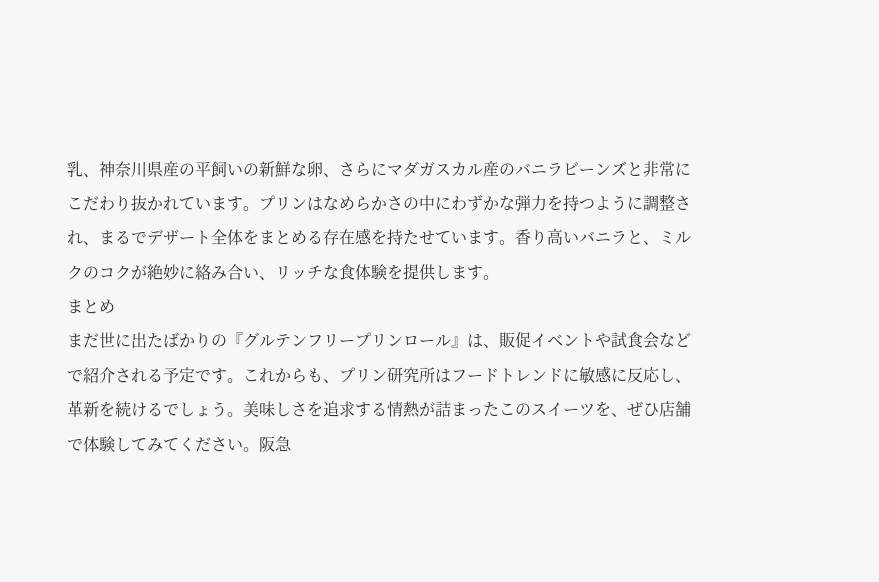乳、神奈川県産の平飼いの新鮮な卵、さらにマダガスカル産のバニラビーンズと非常にこだわり抜かれています。プリンはなめらかさの中にわずかな弾力を持つように調整され、まるでデザート全体をまとめる存在感を持たせています。香り高いバニラと、ミルクのコクが絶妙に絡み合い、リッチな食体験を提供します。
まとめ
まだ世に出たばかりの『グルテンフリープリンロール』は、販促イベントや試食会などで紹介される予定です。これからも、プリン研究所はフードトレンドに敏感に反応し、革新を続けるでしょう。美味しさを追求する情熱が詰まったこのスイーツを、ぜひ店舗で体験してみてください。阪急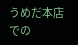うめだ本店での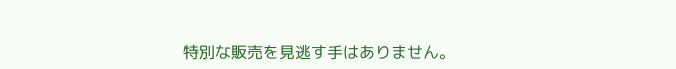特別な販売を見逃す手はありません。